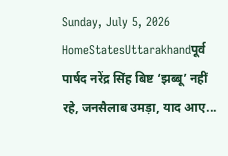Sunday, July 5, 2026
HomeStatesUttarakhandपूर्व पार्षद नरेंद्र सिंह बिष्ट ‘झब्बू’ नहीं रहे, जनसैलाब उमड़ा, याद आए...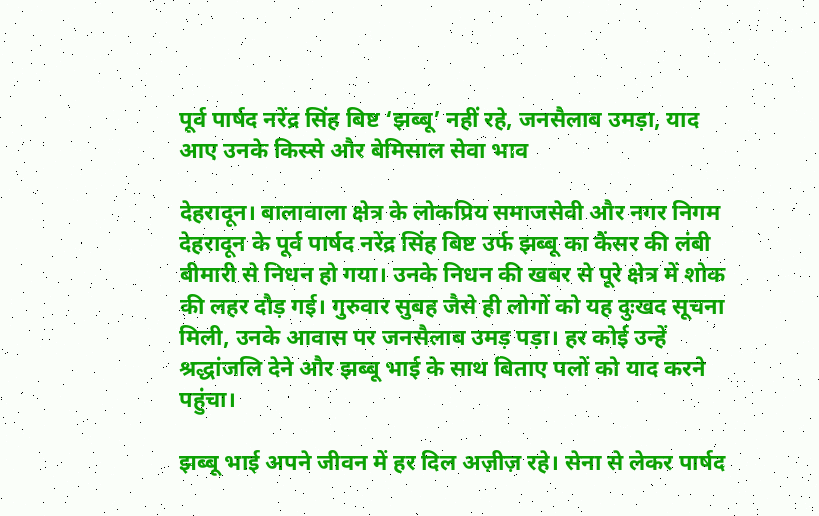पूर्व पार्षद नरेंद्र सिंह बिष्ट ‘झब्बू’ नहीं रहे, जनसैलाब उमड़ा, याद आए उनके किस्से और बेमिसाल सेवा भाव

देहरादून। बालावाला क्षेत्र के लोकप्रिय समाजसेवी और नगर निगम देहरादून के पूर्व पार्षद नरेंद्र सिंह बिष्ट उर्फ झब्बू का कैंसर की लंबी बीमारी से निधन हो गया। उनके निधन की खबर से पूरे क्षेत्र में शोक की लहर दौड़ गई। गुरुवार सुबह जैसे ही लोगों को यह दुःखद सूचना मिली, उनके आवास पर जनसैलाब उमड़ पड़ा। हर कोई उन्हें श्रद्धांजलि देने और झब्बू भाई के साथ बिताए पलों को याद करने पहुंचा।

झब्बू भाई अपने जीवन में हर दिल अज़ीज़ रहे। सेना से लेकर पार्षद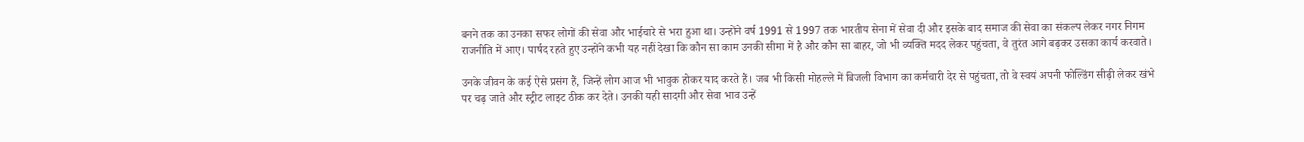बनने तक का उनका सफर लोगों की सेवा और भाईचारे से भरा हुआ था। उन्होंने वर्ष 1991 से 1997 तक भारतीय सेना में सेवा दी और इसके बाद समाज की सेवा का संकल्प लेकर नगर निगम राजनीति में आए। पार्षद रहते हुए उन्होंने कभी यह नहीं देखा कि कौन सा काम उनकी सीमा में है और कौन सा बाहर, जो भी व्यक्ति मदद लेकर पहुंचता, वे तुरंत आगे बढ़कर उसका कार्य करवाते।

उनके जीवन के कई ऐसे प्रसंग हैं, जिन्हें लोग आज भी भावुक होकर याद करते हैं। जब भी किसी मोहल्ले में बिजली विभाग का कर्मचारी देर से पहुंचता, तो वे स्वयं अपनी फोल्डिंग सीढ़ी लेकर खंभे पर चढ़ जाते और स्ट्रीट लाइट ठीक कर देते। उनकी यही सादगी और सेवा भाव उन्हें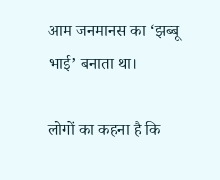आम जनमानस का ‘झब्बू भाई’ बनाता था।

लोगों का कहना है कि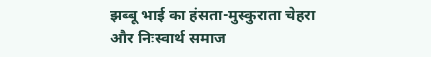झब्बू भाई का हंसता-मुस्कुराता चेहरा और निःस्वार्थ समाज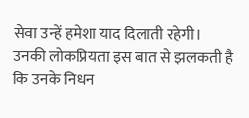सेवा उन्हें हमेशा याद दिलाती रहेगी। उनकी लोकप्रियता इस बात से झलकती है कि उनके निधन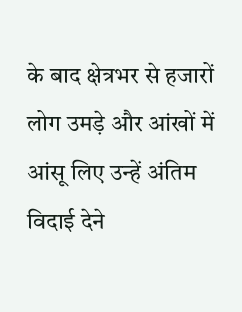के बाद क्षेत्रभर से हजारों लोग उमड़े और आंखों में आंसू लिए उन्हें अंतिम विदाई देने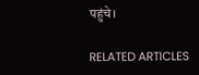पहुंचे।

RELATED ARTICLES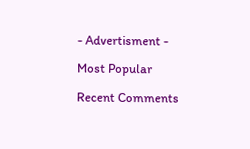- Advertisment -

Most Popular

Recent Comments